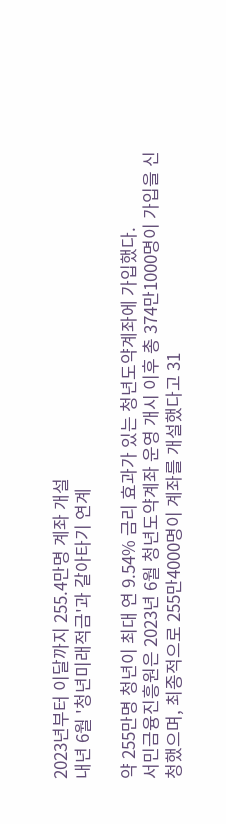2023년부터 이달까지 255.4만명 계좌 개설
내년 6월 '청년미래적금'과 갈아타기 연계

약 255만명 청년이 최대 연 9.54% 금리 효과가 있는 청년도약계좌에 가입했다.
서민금융진흥원은 2023년 6월 청년도약계좌 운영 개시 이후 총 374만1000명이 가입을 신청했으며, 최종적으로 255만4000명이 계좌를 개설했다고 31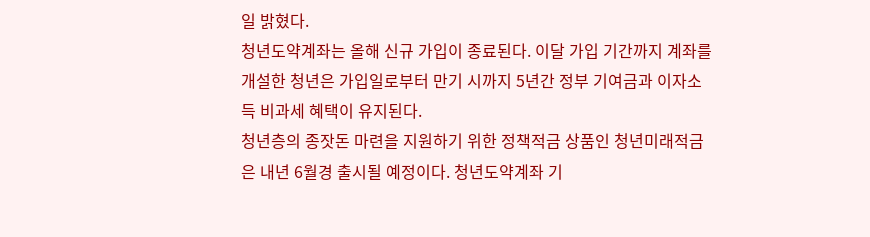일 밝혔다.
청년도약계좌는 올해 신규 가입이 종료된다. 이달 가입 기간까지 계좌를 개설한 청년은 가입일로부터 만기 시까지 5년간 정부 기여금과 이자소득 비과세 혜택이 유지된다.
청년층의 종잣돈 마련을 지원하기 위한 정책적금 상품인 청년미래적금은 내년 6월경 출시될 예정이다. 청년도약계좌 기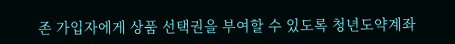존 가입자에게 상품 선택권을 부여할 수 있도록 청년도약계좌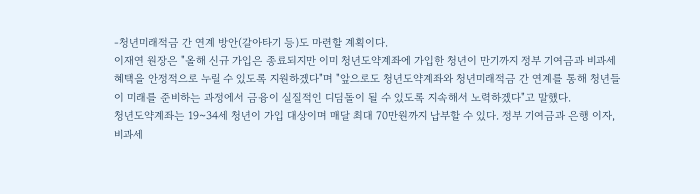-청년미래적금 간 연계 방안(갈아타기 등)도 마련할 계획이다.
이재연 원장은 "올해 신규 가입은 종료되지만 이미 청년도약계좌에 가입한 청년이 만기까지 정부 기여금과 비과세 혜택을 안정적으로 누릴 수 있도록 지원하겠다"며 "앞으로도 청년도약계좌와 청년미래적금 간 연계를 통해 청년들이 미래를 준비하는 과정에서 금융이 실질적인 디딤돌이 될 수 있도록 지속해서 노력하겠다"고 말했다.
청년도약계좌는 19~34세 청년이 가입 대상이며 매달 최대 70만원까지 납부할 수 있다. 정부 기여금과 은행 이자, 비과세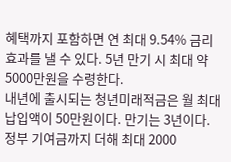혜택까지 포함하면 연 최대 9.54% 금리 효과를 낼 수 있다. 5년 만기 시 최대 약 5000만원을 수령한다.
내년에 출시되는 청년미래적금은 월 최대 납입액이 50만원이다. 만기는 3년이다. 정부 기여금까지 더해 최대 2000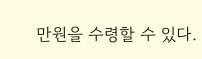만원을 수령할 수 있다.